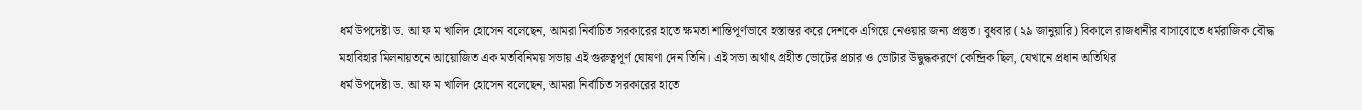ধর্ম উপদেষ্টা ড. আ ফ ম খালিদ হোসেন বলেছেন, আমরা নির্বাচিত সরকারের হাতে ক্ষমতা শান্তিপূর্ণভাবে হস্তান্তর করে দেশকে এগিয়ে নেওয়ার জন্য প্রস্তুত। বুধবার (২৯ জানুয়ারি) বিকালে রাজধানীর বাসাবোতে ধর্মরাজিক বৌদ্ধ মহাবিহার মিলনায়তনে আয়োজিত এক মতবিনিময় সভায় এই গুরুত্বপূর্ণ ঘোষণা দেন তিনি। এই সভা অর্থাৎ গ্রহীত ভোটের প্রচার ও ভোটার উদ্বুদ্ধকরণে কেন্দ্রিক ছিল, যেখানে প্রধান অতিথির
ধর্ম উপদেষ্টা ড. আ ফ ম খালিদ হোসেন বলেছেন, আমরা নির্বাচিত সরকারের হাতে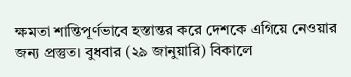ক্ষমতা শান্তিপূর্ণভাবে হস্তান্তর করে দেশকে এগিয়ে নেওয়ার জন্য প্রস্তুত। বুধবার (২৯ জানুয়ারি) বিকালে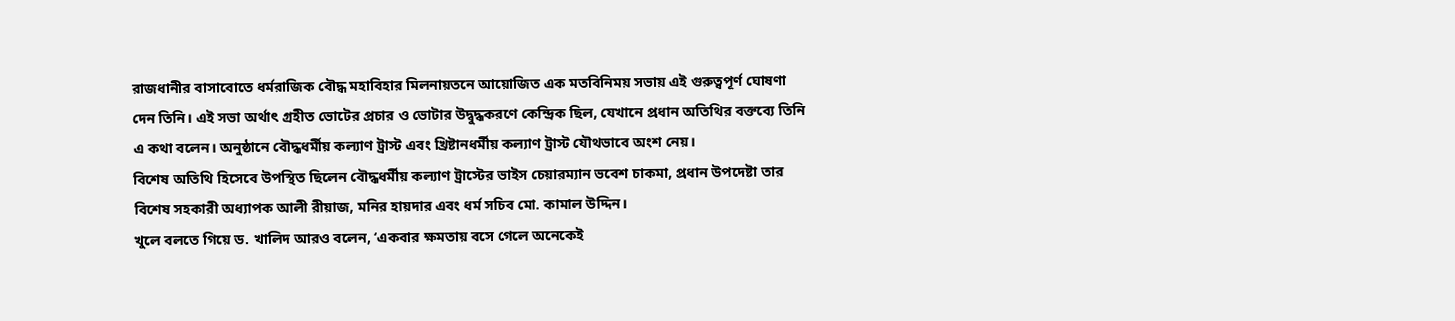রাজধানীর বাসাবোতে ধর্মরাজিক বৌদ্ধ মহাবিহার মিলনায়তনে আয়োজিত এক মতবিনিময় সভায় এই গুরুত্বপূর্ণ ঘোষণা দেন তিনি। এই সভা অর্থাৎ গ্রহীত ভোটের প্রচার ও ভোটার উদ্বুদ্ধকরণে কেন্দ্রিক ছিল, যেখানে প্রধান অতিথির বক্তব্যে তিনি এ কথা বলেন। অনুষ্ঠানে বৌদ্ধধর্মীয় কল্যাণ ট্রাস্ট এবং খ্রিষ্টানধর্মীয় কল্যাণ ট্রাস্ট যৌথভাবে অংশ নেয়।
বিশেষ অতিথি হিসেবে উপস্থিত ছিলেন বৌদ্ধধর্মীয় কল্যাণ ট্রাস্টের ভাইস চেয়ারম্যান ভবেশ চাকমা, প্রধান উপদেষ্টা তার বিশেষ সহকারী অধ্যাপক আলী রীয়াজ, মনির হায়দার এবং ধর্ম সচিব মো. কামাল উদ্দিন।
খুলে বলতে গিয়ে ড. খালিদ আরও বলেন, ‘একবার ক্ষমতায় বসে গেলে অনেকেই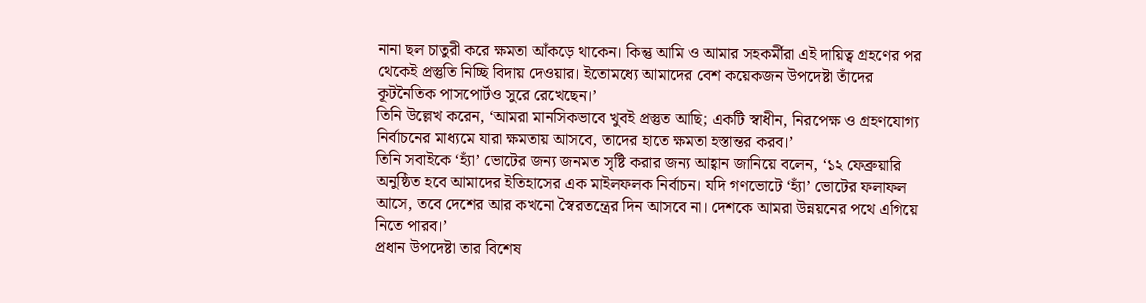নানা ছল চাতুরী করে ক্ষমতা আঁকড়ে থাকেন। কিন্তু আমি ও আমার সহকর্মীরা এই দায়িত্ব গ্রহণের পর থেকেই প্রস্তুতি নিচ্ছি বিদায় দেওয়ার। ইতোমধ্যে আমাদের বেশ কয়েকজন উপদেষ্টা তাঁদের কূটনৈতিক পাসপোর্টও সুরে রেখেছেন।’
তিনি উল্লেখ করেন, ‘আমরা মানসিকভাবে খুবই প্রস্তুত আছি; একটি স্বাধীন, নিরপেক্ষ ও গ্রহণযোগ্য নির্বাচনের মাধ্যমে যারা ক্ষমতায় আসবে, তাদের হাতে ক্ষমতা হস্তান্তর করব।’
তিনি সবাইকে ‘হ্যাঁ’ ভোটের জন্য জনমত সৃষ্টি করার জন্য আহ্বান জানিয়ে বলেন, ‘১২ ফেব্রুয়ারি অনুষ্ঠিত হবে আমাদের ইতিহাসের এক মাইলফলক নির্বাচন। যদি গণভোটে ‘হ্যাঁ’ ভোটের ফলাফল আসে, তবে দেশের আর কখনো স্বৈরতন্ত্রের দিন আসবে না। দেশকে আমরা উন্নয়নের পথে এগিয়ে নিতে পারব।’
প্রধান উপদেষ্টা তার বিশেষ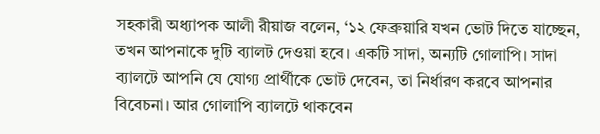সহকারী অধ্যাপক আলী রীয়াজ বলেন, ‘১২ ফেব্রুয়ারি যখন ভোট দিতে যাচ্ছেন, তখন আপনাকে দুটি ব্যালট দেওয়া হবে। একটি সাদা, অন্যটি গোলাপি। সাদা ব্যালটে আপনি যে যোগ্য প্রার্থীকে ভোট দেবেন, তা নির্ধারণ করবে আপনার বিবেচনা। আর গোলাপি ব্যালটে থাকবেন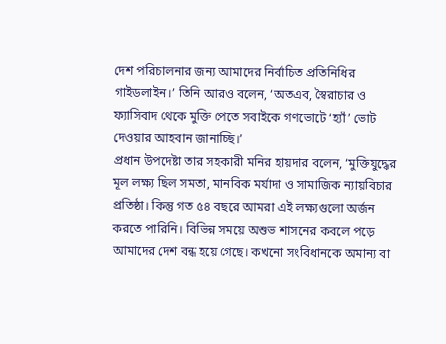দেশ পরিচালনার জন্য আমাদের নির্বাচিত প্রতিনিধির গাইডলাইন।’ তিনি আরও বলেন, ‘অতএব, স্বৈরাচার ও ফ্যাসিবাদ থেকে মুক্তি পেতে সবাইকে গণভোটে ‘হ্যাঁ’ ভোট দেওয়ার আহবান জানাচ্ছি।’
প্রধান উপদেষ্টা তার সহকারী মনির হায়দার বলেন, ‘মুক্তিযুদ্ধের মূল লক্ষ্য ছিল সমতা, মানবিক মর্যাদা ও সামাজিক ন্যায়বিচার প্রতিষ্ঠা। কিন্তু গত ৫৪ বছরে আমরা এই লক্ষ্যগুলো অর্জন করতে পারিনি। বিভিন্ন সময়ে অশুভ শাসনের কবলে পড়ে আমাদের দেশ বন্ধ হয়ে গেছে। কখনো সংবিধানকে অমান্য বা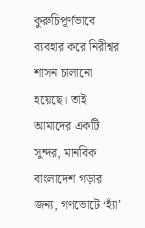কুরুচিপূর্ণভাবে ব্যবহার করে নিরীশ্বর শাসন চালানো হয়েছে। তাই আমাদের একটি সুন্দর, মানবিক বাংলাদেশ গড়ার জন্য, গণভোটে ‘হ্যাঁ’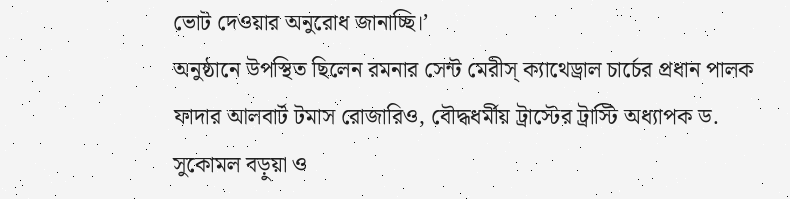ভোট দেওয়ার অনুরোধ জানাচ্ছি।’
অনুষ্ঠানে উপস্থিত ছিলেন রমনার সেন্ট মেরীস্ ক্যাথেড্রাল চার্চের প্রধান পালক ফাদার আলবার্ট টমাস রোজারিও, বৌদ্ধধর্মীয় ট্রাস্টের ট্রাস্টি অধ্যাপক ড. সুকোমল বড়ুয়া ও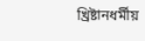খ্রিষ্টানধর্মীয়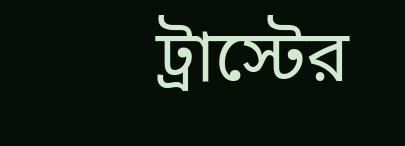ট্রাস্টের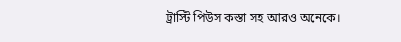ট্রাস্টি পিউস কস্তা সহ আরও অনেকে।